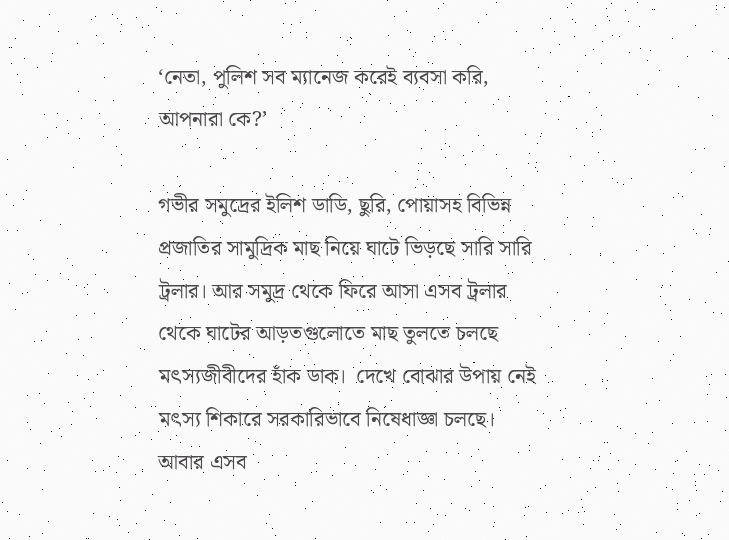‘নেতা, পুলিশ সব ম্যানেজ করেই ব্যবসা করি, আপনারা কে?’

গভীর সমুদ্রের ইলিশ ডাডি, ছুরি, পোয়াসহ বিভিন্ন প্রজাতির সামুদ্রিক মাছ নিয়ে ঘাটে ভিড়ছে সারি সারি ট্রলার। আর সমুদ্র থেকে ফিরে আসা এসব ট্রলার থেকে ঘাটের আড়তগুলোতে মাছ তুলতে চলছে মৎস্যজীবীদের হাঁক ডাক।  দেখে বোঝার উপায় নেই মৎস্য শিকারে সরকারিভাবে নিষেধাজ্ঞা চলছে। আবার এসব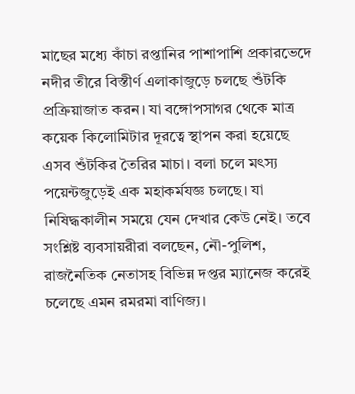মাছের মধ্যে কাঁচা রপ্তানির পাশাপাশি প্রকারভেদে নদীর তীরে বিস্তীর্ণ এলাকাজুড়ে চলছে শুঁটকি প্রক্রিয়াজাত করন। যা বঙ্গোপসাগর থেকে মাত্র কয়েক কিলোমিটার দূরত্বে স্থাপন করা হয়েছে এসব শুঁটকির তৈরির মাচা। বলা চলে মৎস্য পয়েন্টজুড়েই এক মহাকর্মযজ্ঞ চলছে। যা নিষিদ্ধকালীন সময়ে যেন দেখার কেউ নেই। তবে সংশ্লিষ্ট ব্যবসায়রীরা বলছেন, নৌ-পুলিশ, রাজনৈতিক নেতাসহ বিভিন্ন দপ্তর ম্যানেজ করেই চলেছে এমন রমরমা বাণিজ্য।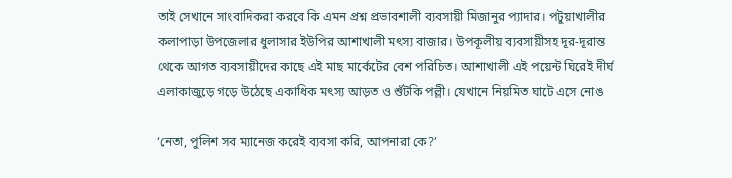তাই সেখানে সাংবাদিকরা করবে কি এমন প্রশ্ন প্রভাবশালী ব্যবসায়ী মিজানুর প্যাদার। পটুয়াখালীর কলাপাড়া উপজেলার ধুলাসার ইউপির আশাখালী মৎস্য বাজার। উপকূলীয় ব্যবসায়ীসহ দূর-দূরান্ত থেকে আগত ব্যবসায়ীদের কাছে এই মাছ মার্কেটের বেশ পরিচিত। আশাখালী এই পয়েন্ট ঘিরেই দীর্ঘ এলাকাজুড়ে গড়ে উঠেছে একাধিক মৎস্য আড়ত ও শুঁটকি পল্লী। যেখানে নিয়মিত ঘাটে এসে নোঙ

‘নেতা, পুলিশ সব ম্যানেজ করেই ব্যবসা করি, আপনারা কে?’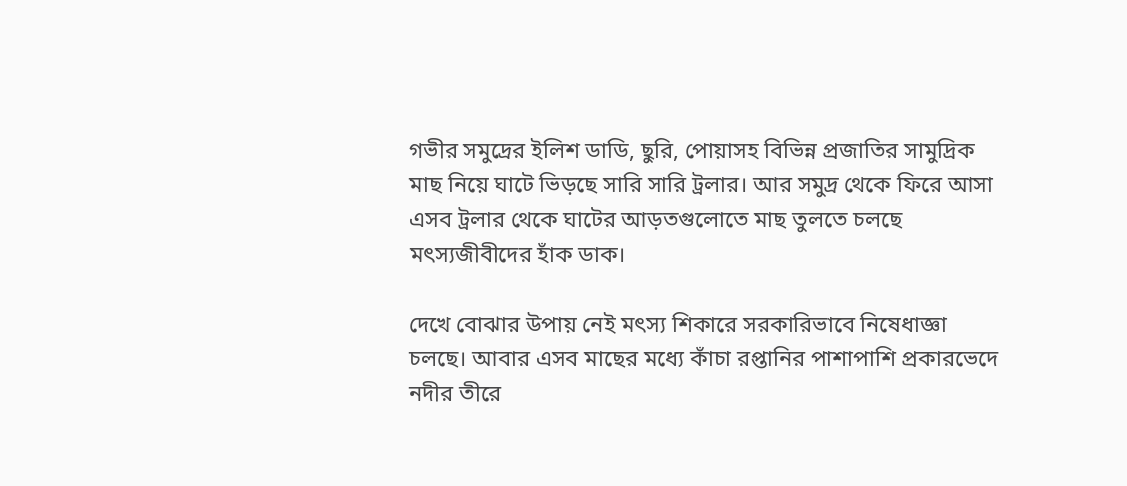গভীর সমুদ্রের ইলিশ ডাডি, ছুরি, পোয়াসহ বিভিন্ন প্রজাতির সামুদ্রিক মাছ নিয়ে ঘাটে ভিড়ছে সারি সারি ট্রলার। আর সমুদ্র থেকে ফিরে আসা এসব ট্রলার থেকে ঘাটের আড়তগুলোতে মাছ তুলতে চলছে মৎস্যজীবীদের হাঁক ডাক।

দেখে বোঝার উপায় নেই মৎস্য শিকারে সরকারিভাবে নিষেধাজ্ঞা চলছে। আবার এসব মাছের মধ্যে কাঁচা রপ্তানির পাশাপাশি প্রকারভেদে নদীর তীরে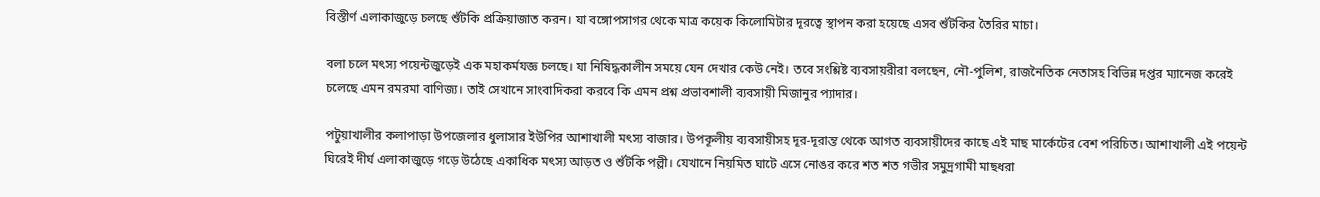বিস্তীর্ণ এলাকাজুড়ে চলছে শুঁটকি প্রক্রিয়াজাত করন। যা বঙ্গোপসাগর থেকে মাত্র কয়েক কিলোমিটার দূরত্বে স্থাপন করা হয়েছে এসব শুঁটকির তৈরির মাচা।

বলা চলে মৎস্য পয়েন্টজুড়েই এক মহাকর্মযজ্ঞ চলছে। যা নিষিদ্ধকালীন সময়ে যেন দেখার কেউ নেই। তবে সংশ্লিষ্ট ব্যবসায়রীরা বলছেন, নৌ-পুলিশ, রাজনৈতিক নেতাসহ বিভিন্ন দপ্তর ম্যানেজ করেই চলেছে এমন রমরমা বাণিজ্য। তাই সেখানে সাংবাদিকরা করবে কি এমন প্রশ্ন প্রভাবশালী ব্যবসায়ী মিজানুর প্যাদার।

পটুয়াখালীর কলাপাড়া উপজেলার ধুলাসার ইউপির আশাখালী মৎস্য বাজার। উপকূলীয় ব্যবসায়ীসহ দূর-দূরান্ত থেকে আগত ব্যবসায়ীদের কাছে এই মাছ মার্কেটের বেশ পরিচিত। আশাখালী এই পয়েন্ট ঘিরেই দীর্ঘ এলাকাজুড়ে গড়ে উঠেছে একাধিক মৎস্য আড়ত ও শুঁটকি পল্লী। যেখানে নিয়মিত ঘাটে এসে নোঙর করে শত শত গভীর সমুদ্রগামী মাছধরা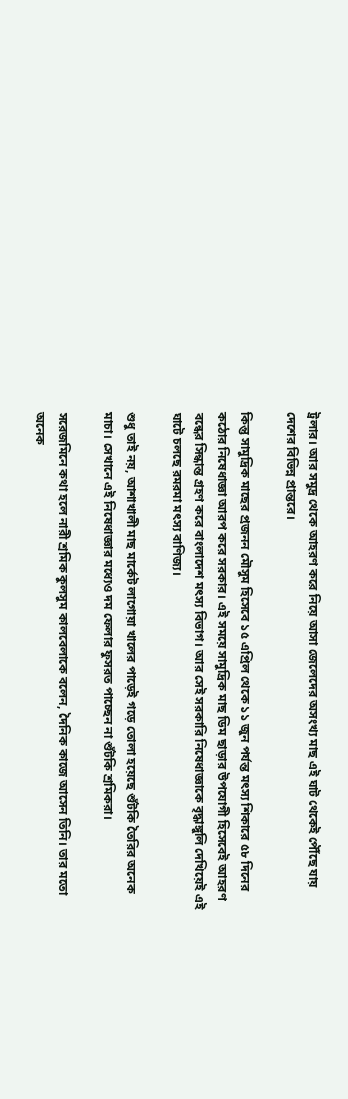ট্রলার। আর সমুদ্র থেকে আহরণ করে নিয়ে আসা জেলেদের অসংখ্য মাছ এই ঘাট থেকেই পৌঁছে যায় দেশের বিভিন্ন প্রান্তরে।

কিন্তু সামুদ্রিক মাছের প্রজনন মৌসুম হিসেবে ১৫ এপ্রিল থেকে ১১ জুন পর্যন্ত মৎস্য শিকারে ৫৮ দিনের কঠোর নিষেধাজ্ঞা আরপ করে সরকার। এই সময়ে সামুদ্রিক মাছ ডিম ছাড়ার উপযোগী হিসেবেই আহরণ বন্ধের সিন্ধান্ত গ্রহণ করে বাংলাদেশ মৎস্য বিভাগ। আর সেই সরকারি নিষেধাজ্ঞাকে বৃদ্ধাঙ্গুলি দেখিয়েই এই ঘাটে চলছে রমরমা মৎস্য বাণিজ্য।

শুধু তাই নয়, আশাখালী মাছ মার্কেট লাগোয়া খালের পাড়েই গড়ে তোলা হয়েছে শুঁটকি তৈরির অনেক মাচা। সেখানে এই নিষেধাজ্ঞার মধ্যেও দম ফেলার ফুসরত পাচ্ছেন না শুঁটকি শ্রমিকরা।

সরেজমিনে কথা হলে নারী শ্রমিক কুলসুম কালবেলাকে বলেন, দৈনিক কাজে আসেন তিনি। তার মতো অনেক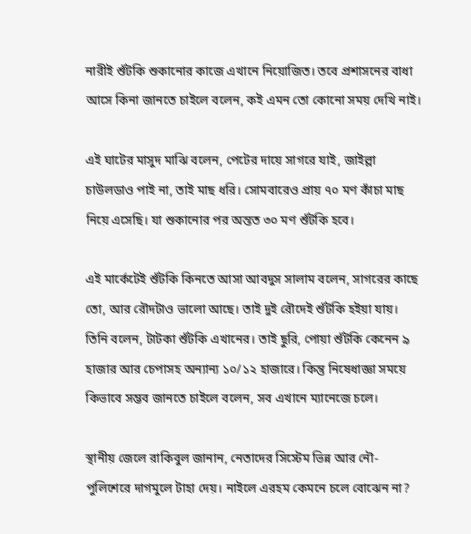নারীই শুঁটকি শুকানোর কাজে এখানে নিয়োজিত। তবে প্রশাসনের বাধা আসে কিনা জানতে চাইলে বলেন, কই এমন তো কোনো সময় দেখি নাই।

এই ঘাটের মাসুদ মাঝি বলেন, পেটের দায়ে সাগরে যাই, জাইল্লা চাউলডাও পাই না, তাই মাছ ধরি। সোমবারেও প্রায় ৭০ মণ কাঁচা মাছ নিয়ে এসেছি। যা শুকানোর পর অন্তত ৩০ মণ শুঁটকি হবে।

এই মার্কেটেই শুঁটকি কিনতে আসা আবদুস সালাম বলেন, সাগরের কাছে তো, আর রৌদটাও ভালো আছে। তাই দুই রৌদেই শুঁটকি হইয়া যায়। তিনি বলেন, টাটকা শুঁটকি এখানের। তাই ছুরি, পোয়া শুঁটকি কেনেন ৯ হাজার আর চেপাসহ অন্যান্য ১০/১২ হাজারে। কিন্তু নিষেধাজ্ঞা সময়ে কিভাবে সম্ভব জানতে চাইলে বলেন, সব এখানে ম্যানেজে চলে।

স্থানীয় জেলে রাকিবুল জানান, নেতাদের সিস্টেম ভিন্ন আর নৌ-পুলিশেরে দাগমুলে টাহা দেয়। নাইলে এরহম কেমনে চলে বোঝেন না?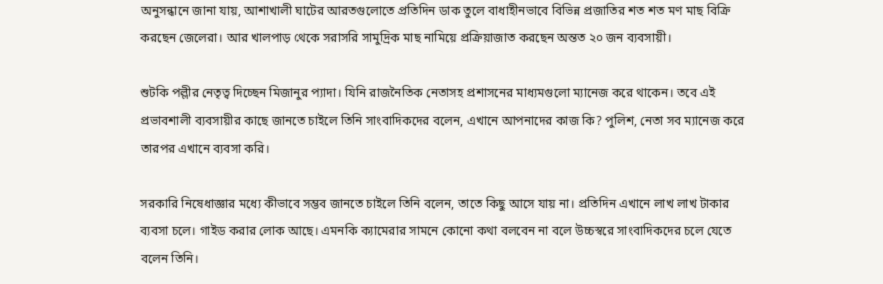অনুসন্ধানে জানা যায়, আশাখালী ঘাটের আরতগুলোতে প্রতিদিন ডাক তুলে বাধাহীনভাবে বিভিন্ন প্রজাতির শত শত মণ মাছ বিক্রি করছেন জেলেরা। আর খালপাড় থেকে সরাসরি সামুদ্রিক মাছ নামিয়ে প্রক্রিয়াজাত করছেন অন্তত ২০ জন ব্যবসায়ী।

শুটকি পল্লীর নেতৃত্ব দিচ্ছেন মিজানুর প্যাদা। যিনি রাজনৈতিক নেতাসহ প্রশাসনের মাধ্যমগুলো ম্যানেজ করে থাকেন। তবে এই প্রভাবশালী ব্যবসায়ীর কাছে জানতে চাইলে তিনি সাংবাদিকদের বলেন, এখানে আপনাদের কাজ কি? পুলিশ, নেতা সব ম্যানেজ করে তারপর এখানে ব্যবসা করি।

সরকারি নিষেধাজ্ঞার মধ্যে কীভাবে সম্ভব জানতে চাইলে তিনি বলেন, তাতে কিছু আসে যায় না। প্রতিদিন এখানে লাখ লাখ টাকার ব্যবসা চলে। গাইড করার লোক আছে। এমনকি ক্যামেরার সামনে কোনো কথা বলবেন না বলে উচ্চস্বরে সাংবাদিকদের চলে যেতে বলেন তিনি।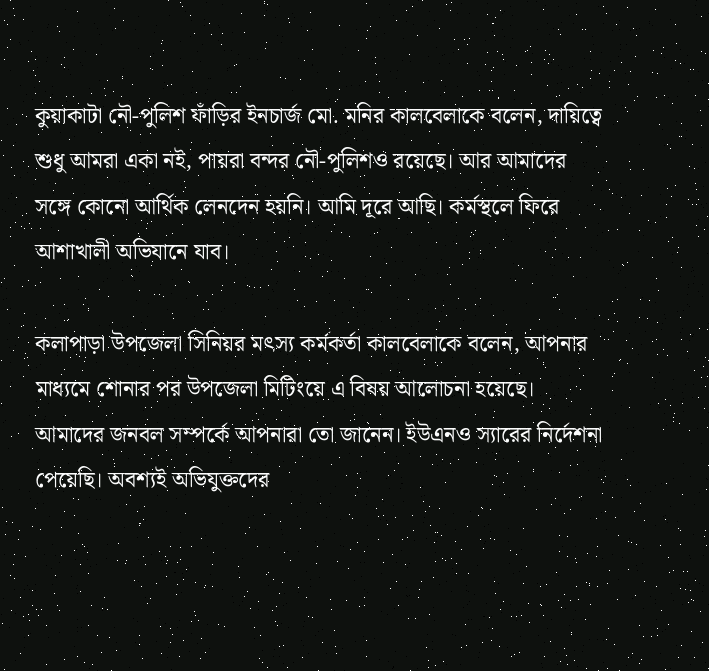কুয়াকাটা নৌ-পুলিশ ফাঁড়ির ইনচার্জ মো. মনির কালবেলাকে বলেন, দায়িত্বে শুধু আমরা একা নই, পায়রা বন্দর নৌ-পুলিশও রয়েছে। আর আমাদের সঙ্গে কোনো আর্থিক লেনদেন হয়নি। আমি দূরে আছি। কর্মস্থলে ফিরে আশাখালী অভিযানে যাব।

কলাপাড়া উপজেলা সিনিয়র মৎস্য কর্মকর্তা কালবেলাকে বলেন, আপনার মাধ্যমে শোনার পর উপজেলা মিটিংয়ে এ বিষয় আলোচনা হয়েছে। আমাদের জনবল সম্পর্কে আপনারা তো জানেন। ইউএনও স্যারের নির্দেশনা পেয়েছি। অবশ্যই অভিযুক্তদের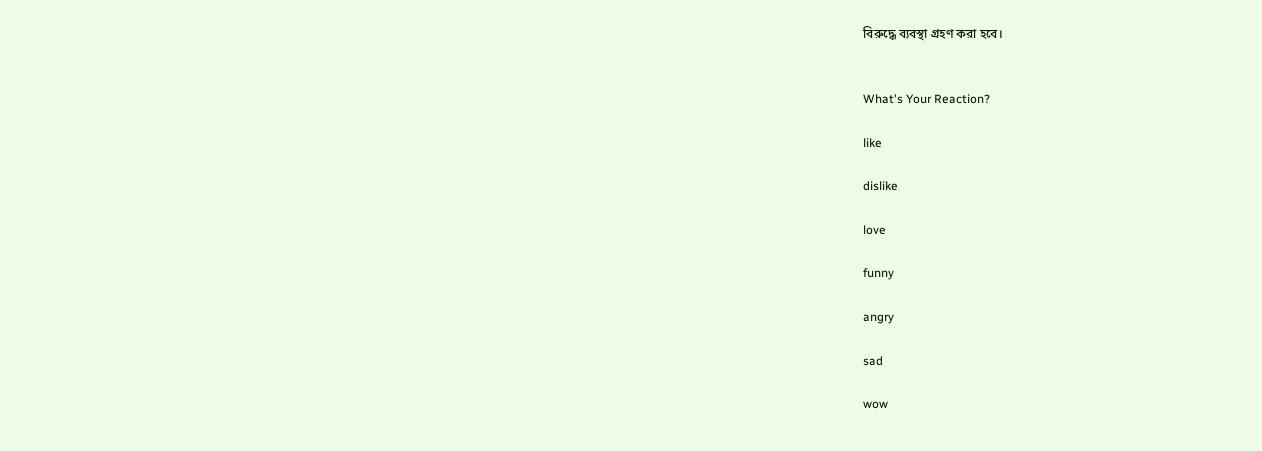বিরুদ্ধে ব্যবস্থা গ্রহণ করা হবে।


What's Your Reaction?

like

dislike

love

funny

angry

sad

wow